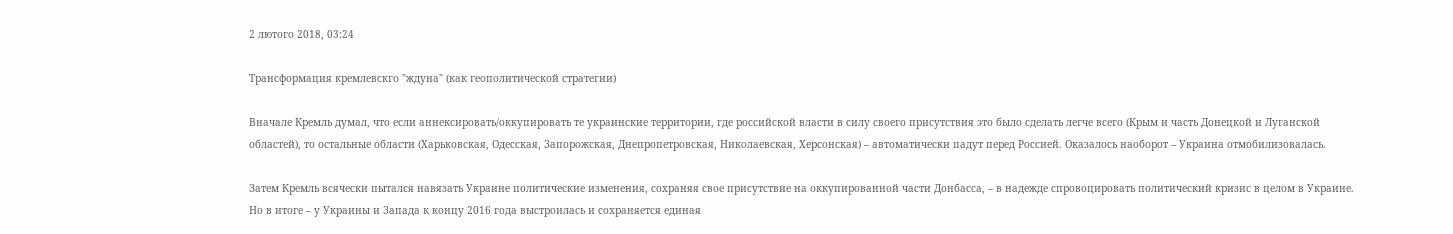2 лютого 2018, 03:24

Трансформация кремлевскго "ждуна" (как геополитической стратегии)

Вначале Кремль думал, что если аннексировать/оккупировать те украинские территории, где российской власти в силу своего присутствия это было сделать легче всего (Крым и часть Донецкой и Луганской областей), то остальные области (Харьковская, Одесская, Запорожская, Днепропетровская, Николаевская, Херсонская) – автоматически падут перед Россией. Оказалось наоборот – Украина отмобилизовалась.

Затем Кремль всячески пытался навязать Украине политические изменения, сохраняя свое присутствие на оккупированной части Донбасса, – в надежде спровоцировать политический кризис в целом в Украине. Но в итоге – у Украины и Запада к концу 2016 года выстроилась и сохраняется единая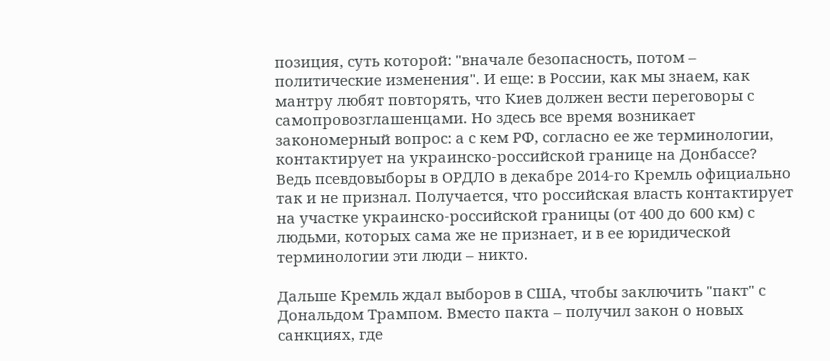позиция, суть которой: "вначале безопасность, потом – политические изменения". И еще: в России, как мы знаем, как мантру любят повторять, что Киев должен вести переговоры с самопровозглашенцами. Но здесь все время возникает закономерный вопрос: а с кем РФ, согласно ее же терминологии, контактирует на украинско-российской границе на Донбассе? Ведь псевдовыборы в ОРДЛО в декабре 2014-го Кремль официально так и не признал. Получается, что российская власть контактирует на участке украинско-российской границы (от 400 до 600 км) с людьми, которых сама же не признает, и в ее юридической терминологии эти люди – никто.

Дальше Кремль ждал выборов в США, чтобы заключить "пакт" с Дональдом Трампом. Вместо пакта – получил закон о новых санкциях, где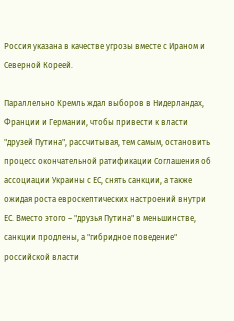Россия указана в качестве угрозы вместе с Ираном и Северной Кореей.

Параллельно Кремль ждал выборов в Нидерландах, Франции и Германии, чтобы привести к власти "друзей Путина", рассчитывая, тем самым, остановить процесс окончательной ратификации Соглашения об ассоциации Украины с ЕС, снять санкции, а также ожидая роста евроскептических настроений внутри ЕС. Вместо этого – "друзья Путина" в меньшинстве, санкции продлены, а "гибридное поведение" российской власти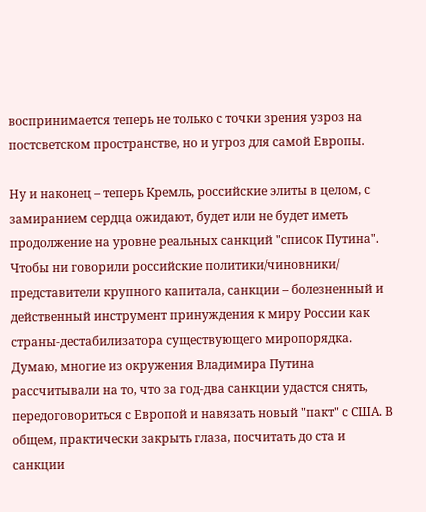воспринимается теперь не только с точки зрения узроз на постсветском пространстве, но и угроз для самой Европы.

Ну и наконец – теперь Кремль, российские элиты в целом, с замиранием сердца ожидают, будет или не будет иметь продолжение на уровне реальных санкций "список Путина". Чтобы ни говорили российские политики/чиновники/ представители крупного капитала, санкции – болезненный и действенный инструмент принуждения к миру России как страны-дестабилизатора существующего миропорядка. Думаю, многие из окружения Владимира Путина рассчитывали на то, что за год-два санкции удастся снять, передоговориться с Европой и навязать новый "пакт" с США. В общем, практически закрыть глаза, посчитать до ста и санкции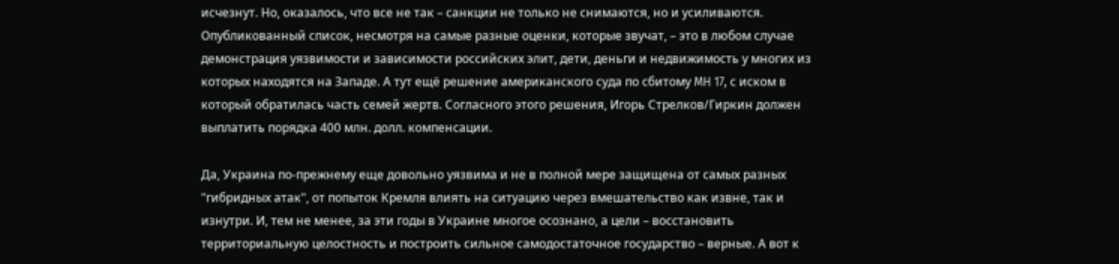исчезнут. Но, оказалось, что все не так – санкции не только не снимаются, но и усиливаются. Опубликованный список, несмотря на самые разные оценки, которые звучат, – это в любом случае демонстрация уязвимости и зависимости российских элит, дети, деньги и недвижимость у многих из которых находятся на Западе. А тут ещё решение американского суда по сбитому MH 17, с иском в который обратилась часть семей жертв. Согласного этого решения, Игорь Стрелков/Гиркин должен выплатить порядка 400 млн. долл. компенсации.

Да, Украина по-прежнему еще довольно уязвима и не в полной мере защищена от самых разных "гибридных атак", от попыток Кремля влиять на ситуацию через вмешательство как извне, так и изнутри. И, тем не менее, за эти годы в Украине многое осознано, а цели – восстановить территориальную целостность и построить сильное самодостаточное государство – верные. А вот к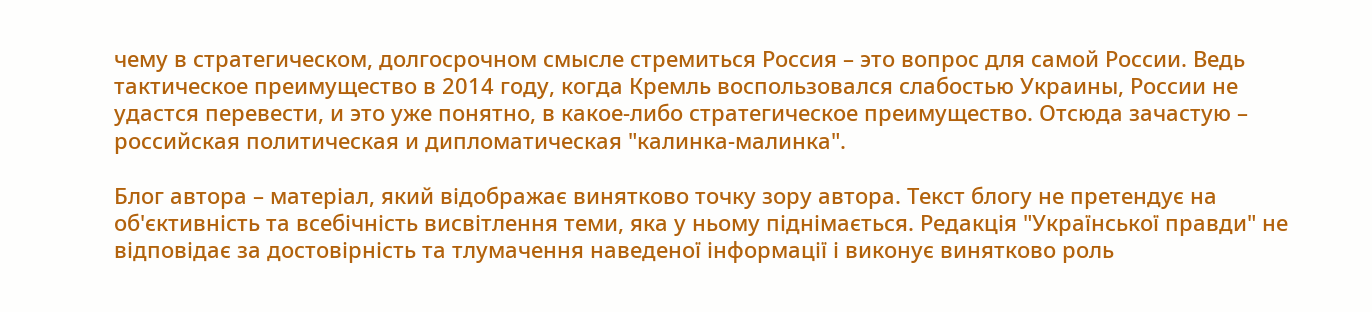чему в стратегическом, долгосрочном смысле стремиться Россия – это вопрос для самой России. Ведь тактическое преимущество в 2014 году, когда Кремль воспользовался слабостью Украины, России не удастся перевести, и это уже понятно, в какое-либо стратегическое преимущество. Отсюда зачастую – российская политическая и дипломатическая "калинка-малинка".

Блог автора – матеріал, який відображає винятково точку зору автора. Текст блогу не претендує на об'єктивність та всебічність висвітлення теми, яка у ньому піднімається. Редакція "Української правди" не відповідає за достовірність та тлумачення наведеної інформації і виконує винятково роль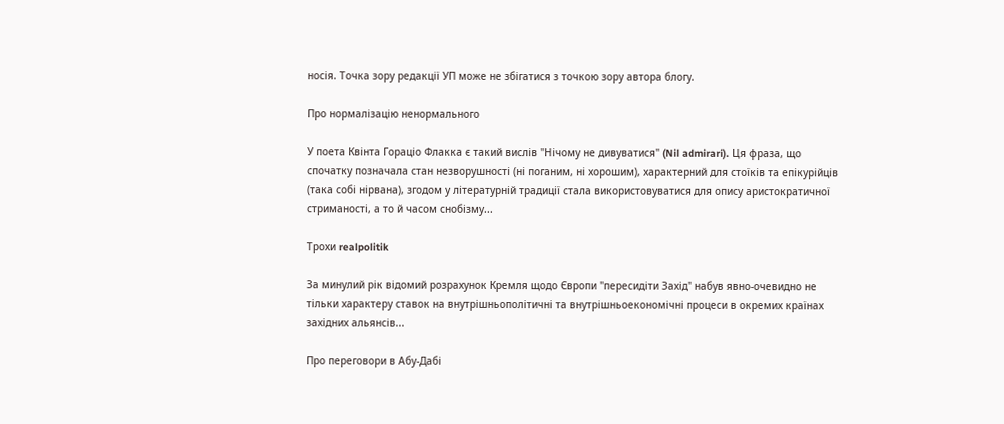носія. Точка зору редакції УП може не збігатися з точкою зору автора блогу.

Про нормалізацію ненормального

У поета Квінта Гораціо Флакка є такий вислів "Нічому не дивуватися" (Nil admirari). Ця фраза, що спочатку позначала стан незворушності (ні поганим, ні хорошим), характерний для стоїків та епікурійців (така собі нірвана), згодом у літературній традиції стала використовуватися для опису аристократичної стриманості, а то й часом снобізму...

Трохи realpolitik

За минулий рік відомий розрахунок Кремля щодо Європи "пересидіти Захід" набув явно-очевидно не тільки характеру ставок на внутрішньополітичні та внутрішньоекономічні процеси в окремих країнах західних альянсів...

Про переговори в Абу-Дабі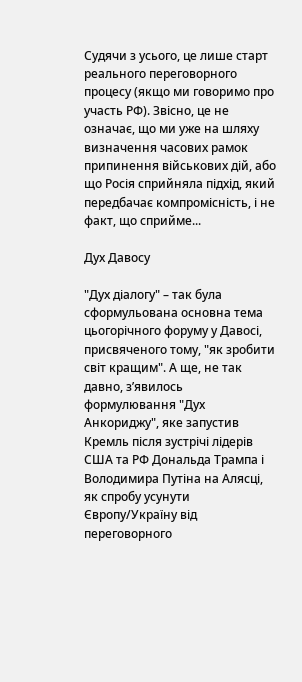Судячи з усього, це лише старт реального переговорного процесу (якщо ми говоримо про участь РФ). Звісно, це не означає, що ми уже на шляху визначення часових рамок припинення військових дій, або що Росія сприйняла підхід, який передбачає компромісність, і не факт, що сприйме...

Дух Давосу

"Дух діалогу" – так була сформульована основна тема цьогорічного форуму у Давосі, присвяченого тому, "як зробити світ кращим". А ще, не так давно, зʼявилось формулювання "Дух Анкориджу", яке запустив Кремль після зустрічі лідерів США та РФ Дональда Трампа і Володимира Путіна на Алясці, як спробу усунути Європу/Україну від переговорного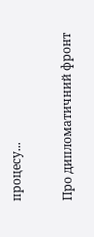процесу...

Про дипломатичний фронт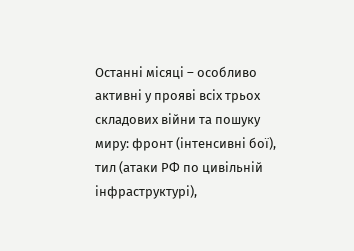Останні місяці – особливо активні у прояві всіх трьох складових війни та пошуку миру: фронт (інтенсивні бої), тил (атаки РФ по цивільній інфраструктурі),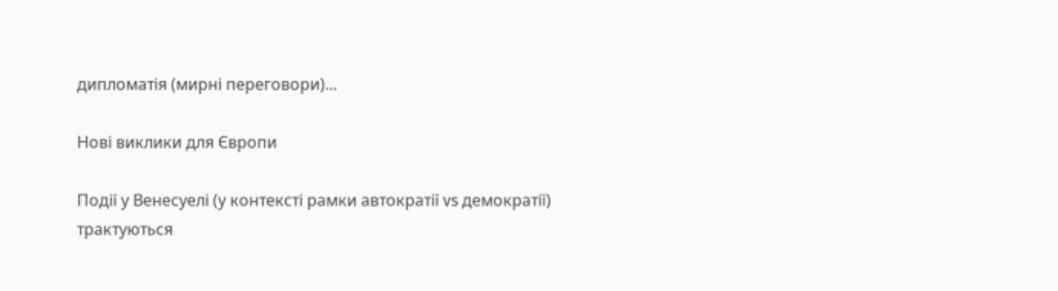дипломатія (мирні переговори)...

Нові виклики для Європи

Події у Венесуелі (у контексті рамки автократії vs демократії) трактуються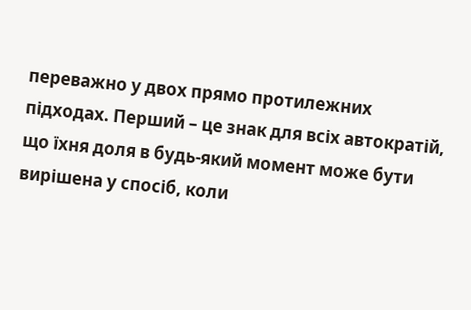переважно у двох прямо протилежних підходах. Перший – це знак для всіх автократій, що їхня доля в будь-який момент може бути вирішена у спосіб, коли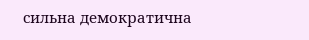сильна демократична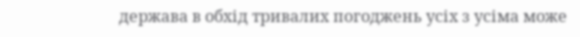держава в обхід тривалих погоджень усіх з усіма може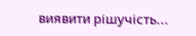виявити рішучість...